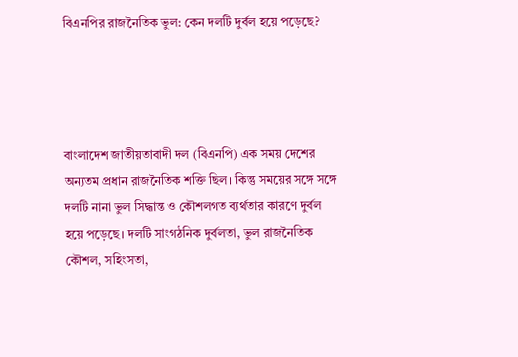বিএনপির রাজনৈতিক ভুল: কেন দলটি দুর্বল হয়ে পড়েছে?




বাংলাদেশ জাতীয়তাবাদী দল (বিএনপি) এক সময় দেশের অন্যতম প্রধান রাজনৈতিক শক্তি ছিল। কিন্তু সময়ের সঙ্গে সঙ্গে দলটি নানা ভুল সিদ্ধান্ত ও কৌশলগত ব্যর্থতার কারণে দুর্বল হয়ে পড়েছে। দলটি সাংগঠনিক দুর্বলতা, ভুল রাজনৈতিক কৌশল, সহিংসতা,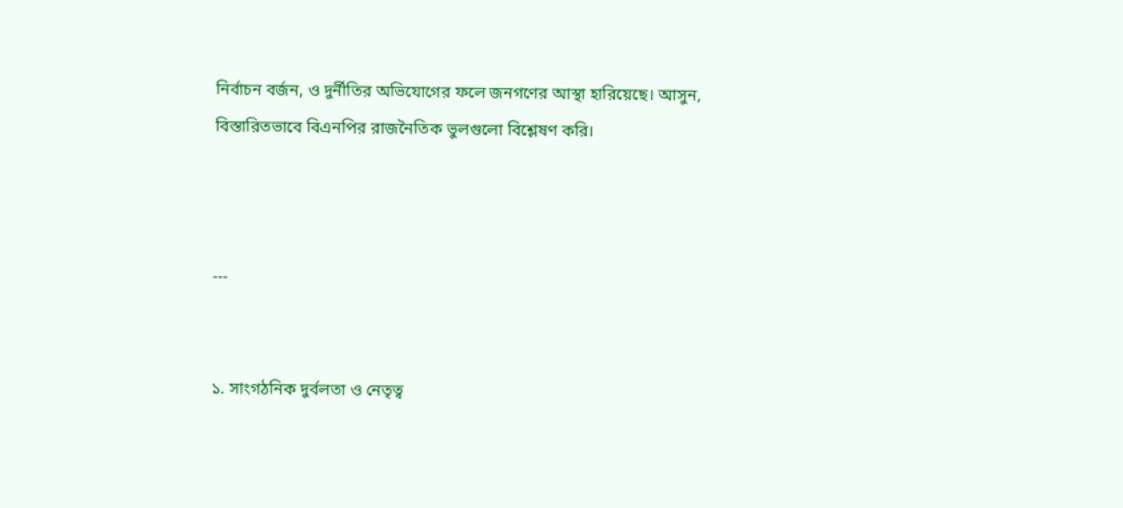নির্বাচন বর্জন, ও দুর্নীতির অভিযোগের ফলে জনগণের আস্থা হারিয়েছে। আসুন, বিস্তারিতভাবে বিএনপির রাজনৈতিক ভুলগুলো বিশ্লেষণ করি।



---


১. সাংগঠনিক দুর্বলতা ও নেতৃত্ব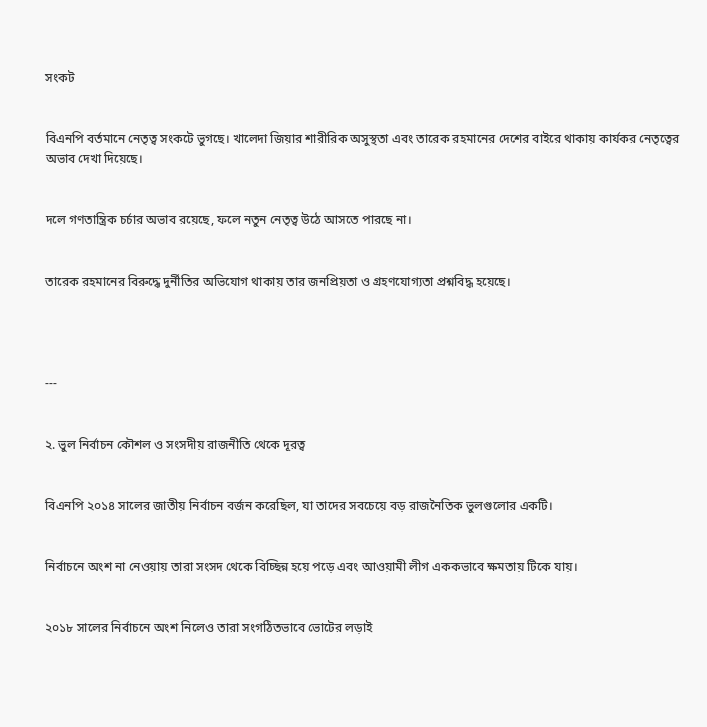সংকট


বিএনপি বর্তমানে নেতৃত্ব সংকটে ভুগছে। খালেদা জিয়ার শারীরিক অসুস্থতা এবং তারেক রহমানের দেশের বাইরে থাকায় কার্যকর নেতৃত্বের অভাব দেখা দিয়েছে।


দলে গণতান্ত্রিক চর্চার অভাব রয়েছে, ফলে নতুন নেতৃত্ব উঠে আসতে পারছে না।


তারেক রহমানের বিরুদ্ধে দুর্নীতির অভিযোগ থাকায় তার জনপ্রিয়তা ও গ্রহণযোগ্যতা প্রশ্নবিদ্ধ হয়েছে।




---


২. ভুল নির্বাচন কৌশল ও সংসদীয় রাজনীতি থেকে দূরত্ব


বিএনপি ২০১৪ সালের জাতীয় নির্বাচন বর্জন করেছিল, যা তাদের সবচেয়ে বড় রাজনৈতিক ভুলগুলোর একটি।


নির্বাচনে অংশ না নেওয়ায় তারা সংসদ থেকে বিচ্ছিন্ন হয়ে পড়ে এবং আওয়ামী লীগ এককভাবে ক্ষমতায় টিকে যায়।


২০১৮ সালের নির্বাচনে অংশ নিলেও তারা সংগঠিতভাবে ভোটের লড়াই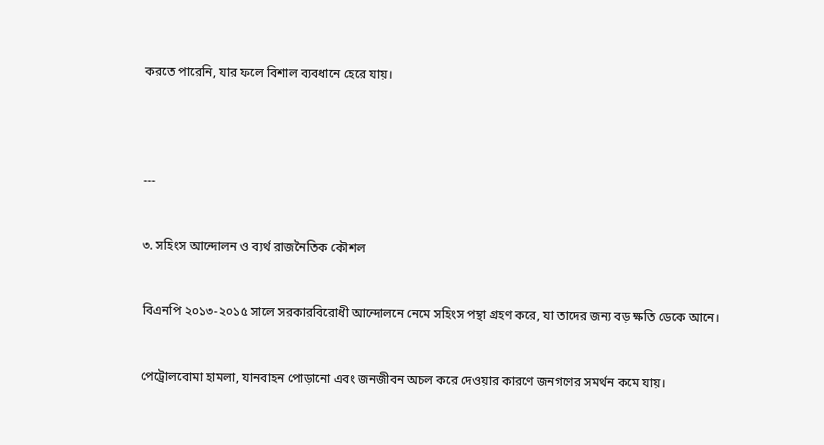করতে পারেনি, যার ফলে বিশাল ব্যবধানে হেরে যায়।




---


৩. সহিংস আন্দোলন ও ব্যর্থ রাজনৈতিক কৌশল


বিএনপি ২০১৩-২০১৫ সালে সরকারবিরোধী আন্দোলনে নেমে সহিংস পন্থা গ্রহণ করে, যা তাদের জন্য বড় ক্ষতি ডেকে আনে।


পেট্রোলবোমা হামলা, যানবাহন পোড়ানো এবং জনজীবন অচল করে দেওয়ার কারণে জনগণের সমর্থন কমে যায়।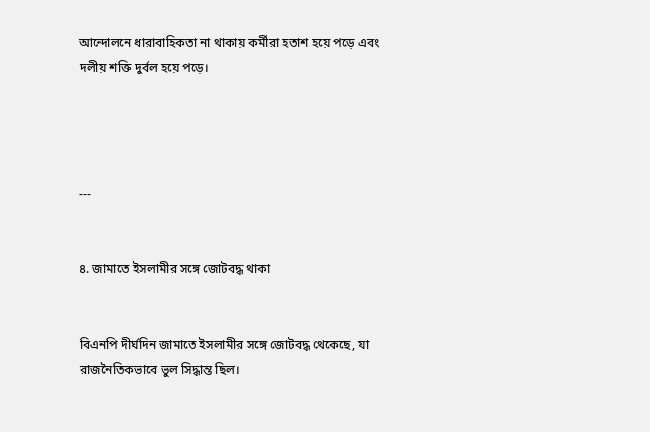আন্দোলনে ধারাবাহিকতা না থাকায় কর্মীরা হতাশ হয়ে পড়ে এবং দলীয় শক্তি দুর্বল হয়ে পড়ে।




---


৪. জামাতে ইসলামীর সঙ্গে জোটবদ্ধ থাকা


বিএনপি দীর্ঘদিন জামাতে ইসলামীর সঙ্গে জোটবদ্ধ থেকেছে, যা রাজনৈতিকভাবে ভুল সিদ্ধান্ত ছিল।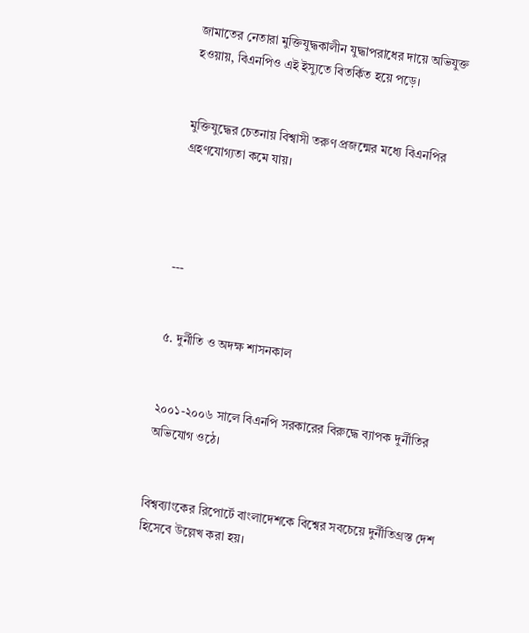জামাতের নেতারা মুক্তিযুদ্ধকালীন যুদ্ধাপরাধের দায়ে অভিযুক্ত হওয়ায়, বিএনপিও এই ইস্যুতে বিতর্কিত হয়ে পড়ে।


মুক্তিযুদ্ধের চেতনায় বিশ্বাসী তরুণ প্রজন্মের মধ্যে বিএনপির গ্রহণযোগ্যতা কমে যায়।




---


৫. দুর্নীতি ও অদক্ষ শাসনকাল


২০০১-২০০৬ সালে বিএনপি সরকারের বিরুদ্ধে ব্যাপক দুর্নীতির অভিযোগ ওঠে।


বিশ্বব্যাংকের রিপোর্টে বাংলাদেশকে বিশ্বের সবচেয়ে দুর্নীতিগ্রস্ত দেশ হিসেবে উল্লেখ করা হয়।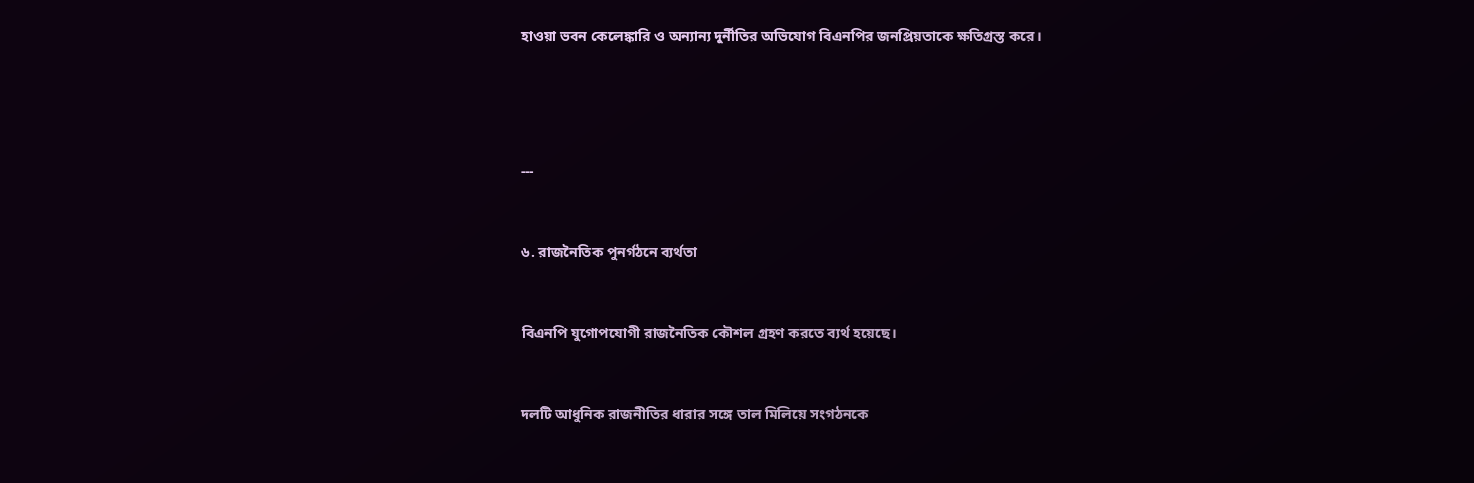হাওয়া ভবন কেলেঙ্কারি ও অন্যান্য দুর্নীতির অভিযোগ বিএনপির জনপ্রিয়তাকে ক্ষতিগ্রস্ত করে।




---


৬. রাজনৈতিক পুনর্গঠনে ব্যর্থতা


বিএনপি যুগোপযোগী রাজনৈতিক কৌশল গ্রহণ করতে ব্যর্থ হয়েছে।


দলটি আধুনিক রাজনীতির ধারার সঙ্গে তাল মিলিয়ে সংগঠনকে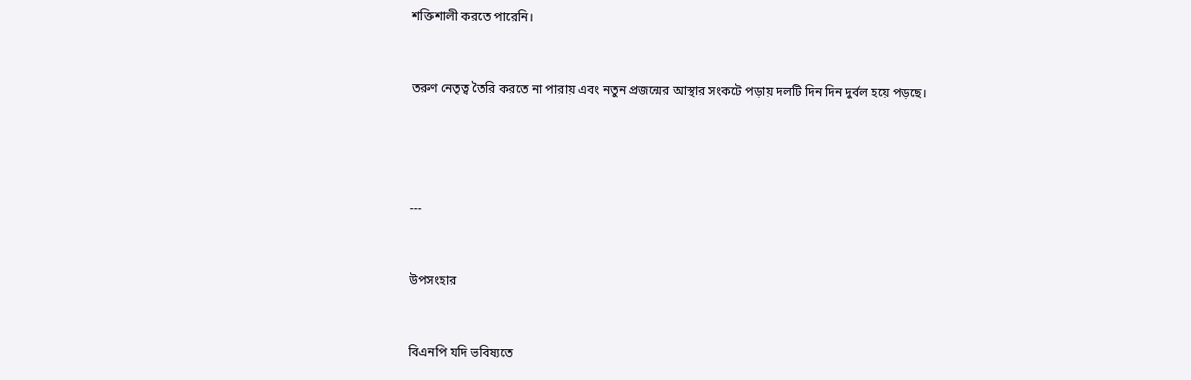শক্তিশালী করতে পারেনি।


তরুণ নেতৃত্ব তৈরি করতে না পারায় এবং নতুন প্রজন্মের আস্থার সংকটে পড়ায় দলটি দিন দিন দুর্বল হয়ে পড়ছে।




---


উপসংহার


বিএনপি যদি ভবিষ্যতে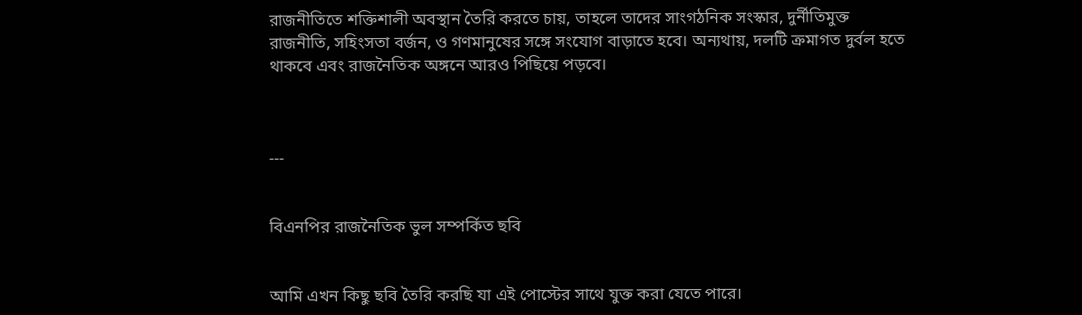রাজনীতিতে শক্তিশালী অবস্থান তৈরি করতে চায়, তাহলে তাদের সাংগঠনিক সংস্কার, দুর্নীতিমুক্ত রাজনীতি, সহিংসতা বর্জন, ও গণমানুষের সঙ্গে সংযোগ বাড়াতে হবে। অন্যথায়, দলটি ক্রমাগত দুর্বল হতে থাকবে এবং রাজনৈতিক অঙ্গনে আরও পিছিয়ে পড়বে।



---


বিএনপির রাজনৈতিক ভুল সম্পর্কিত ছবি


আমি এখন কিছু ছবি তৈরি করছি যা এই পোস্টের সাথে যুক্ত করা যেতে পারে।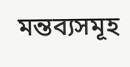মন্তব্যসমূহ